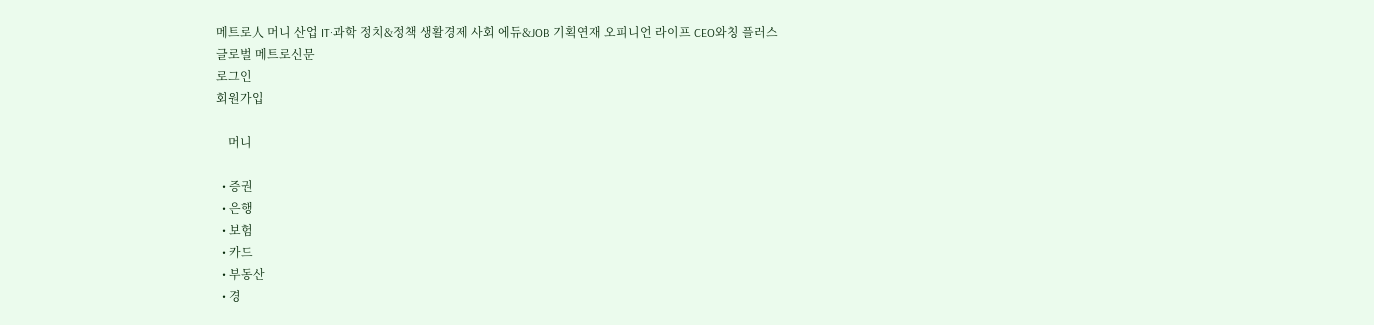메트로人 머니 산업 IT·과학 정치&정책 생활경제 사회 에듀&JOB 기획연재 오피니언 라이프 CEO와칭 플러스
글로벌 메트로신문
로그인
회원가입

    머니

  • 증권
  • 은행
  • 보험
  • 카드
  • 부동산
  • 경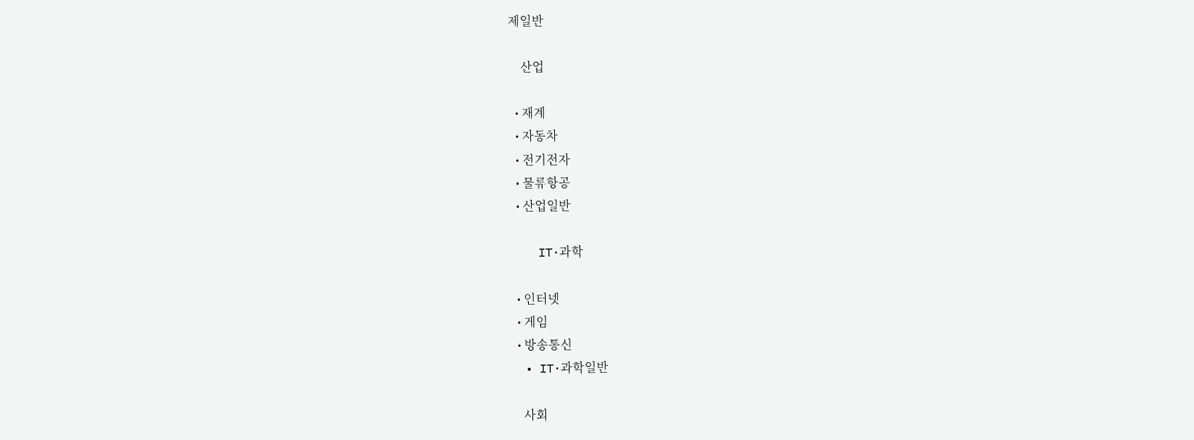제일반

    산업

  • 재계
  • 자동차
  • 전기전자
  • 물류항공
  • 산업일반

    IT·과학

  • 인터넷
  • 게임
  • 방송통신
  • IT·과학일반

    사회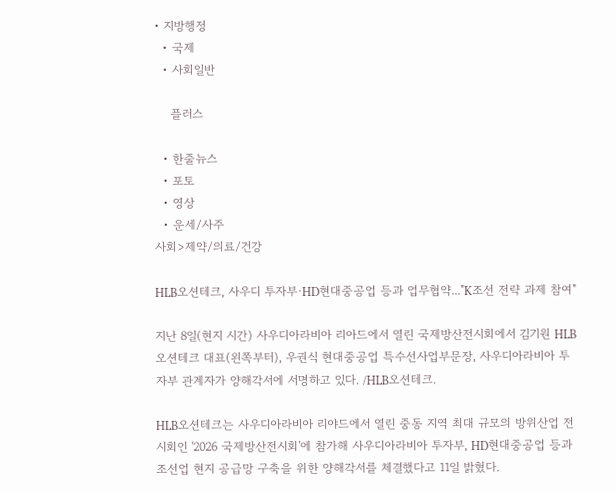• 지방행정
  • 국제
  • 사회일반

    플러스

  • 한줄뉴스
  • 포토
  • 영상
  • 운세/사주
사회>제약/의료/건강

HLB오션테크, 사우디 투자부·HD현대중공업 등과 업무협약..."K조선 전략 과제 참여"

지난 8일(현지 시간) 사우디아라비아 리아드에서 열린 국제방산전시회에서 김기원 HLB오션테크 대표(왼쪽부터), 우권식 현대중공업 특수선사업부문장, 사우디아라비아 투자부 관계자가 양해각서에 서명하고 있다. /HLB오션테크.

HLB오션테크는 사우디아라비아 리야드에서 열린 중동 지역 최대 규모의 방위산업 전시회인 '2026 국제방산전시회'에 참가해 사우디아라비아 투자부, HD현대중공업 등과 조선업 현지 공급망 구축을 위한 양해각서를 체결했다고 11일 밝혔다.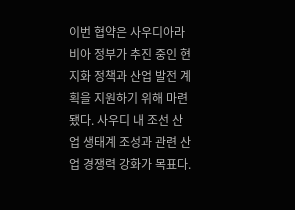이번 협약은 사우디아라비아 정부가 추진 중인 현지화 정책과 산업 발전 계획을 지원하기 위해 마련됐다. 사우디 내 조선 산업 생태계 조성과 관련 산업 경쟁력 강화가 목표다.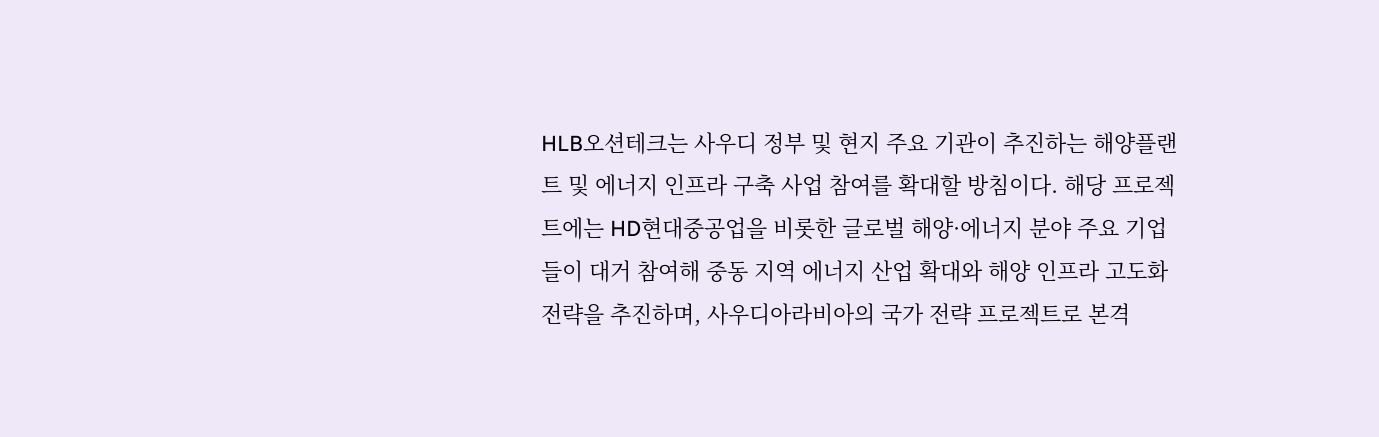HLB오션테크는 사우디 정부 및 현지 주요 기관이 추진하는 해양플랜트 및 에너지 인프라 구축 사업 참여를 확대할 방침이다. 해당 프로젝트에는 HD현대중공업을 비롯한 글로벌 해양·에너지 분야 주요 기업들이 대거 참여해 중동 지역 에너지 산업 확대와 해양 인프라 고도화 전략을 추진하며, 사우디아라비아의 국가 전략 프로젝트로 본격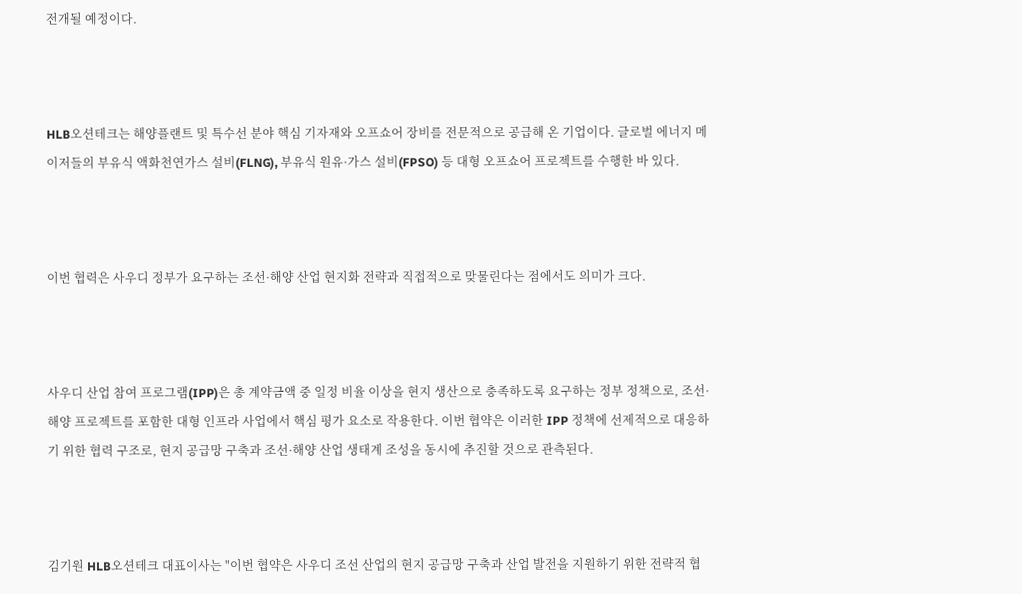전개될 예정이다.



HLB오션테크는 해양플랜트 및 특수선 분야 핵심 기자재와 오프쇼어 장비를 전문적으로 공급해 온 기업이다. 글로벌 에너지 메이저들의 부유식 액화천연가스 설비(FLNG), 부유식 원유·가스 설비(FPSO) 등 대형 오프쇼어 프로젝트를 수행한 바 있다.



이번 협력은 사우디 정부가 요구하는 조선·해양 산업 현지화 전략과 직접적으로 맞물린다는 점에서도 의미가 크다.



사우디 산업 참여 프로그램(IPP)은 총 계약금액 중 일정 비율 이상을 현지 생산으로 충족하도록 요구하는 정부 정책으로, 조선·해양 프로젝트를 포함한 대형 인프라 사업에서 핵심 평가 요소로 작용한다. 이번 협약은 이러한 IPP 정책에 선제적으로 대응하기 위한 협력 구조로, 현지 공급망 구축과 조선·해양 산업 생태계 조성을 동시에 추진할 것으로 관측된다.



김기원 HLB오션테크 대표이사는 "이번 협약은 사우디 조선 산업의 현지 공급망 구축과 산업 발전을 지원하기 위한 전략적 협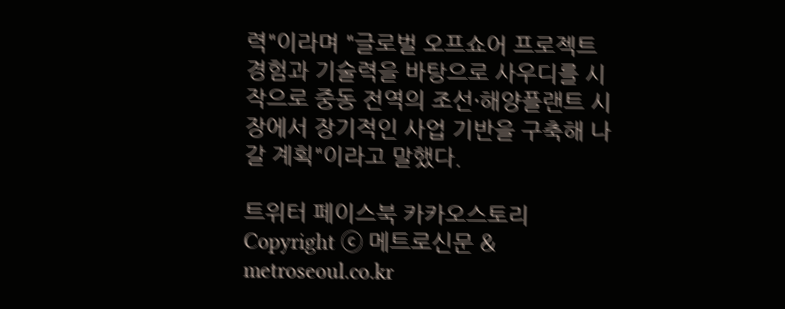력"이라며 "글로벌 오프쇼어 프로젝트 경험과 기술력을 바탕으로 사우디를 시작으로 중동 전역의 조선·해양플랜트 시장에서 장기적인 사업 기반을 구축해 나갈 계획"이라고 말했다.

트위터 페이스북 카카오스토리 Copyright ⓒ 메트로신문 & metroseoul.co.kr